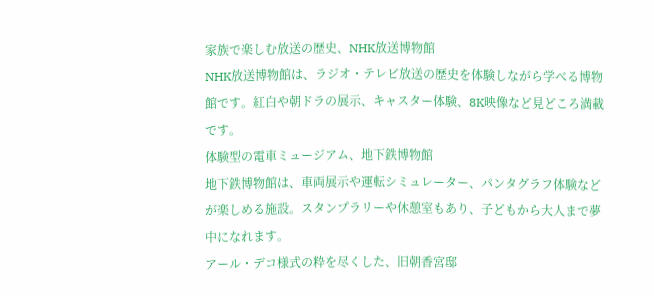家族で楽しむ放送の歴史、NHK放送博物館
NHK放送博物館は、ラジオ・テレビ放送の歴史を体験しながら学べる博物館です。紅白や朝ドラの展示、キャスター体験、8K映像など見どころ満載です。
体験型の電車ミュージアム、地下鉄博物館
地下鉄博物館は、車両展示や運転シミュレーター、パンタグラフ体験などが楽しめる施設。スタンプラリーや休憩室もあり、子どもから大人まで夢中になれます。
アール・デコ様式の粋を尽くした、旧朝香宮邸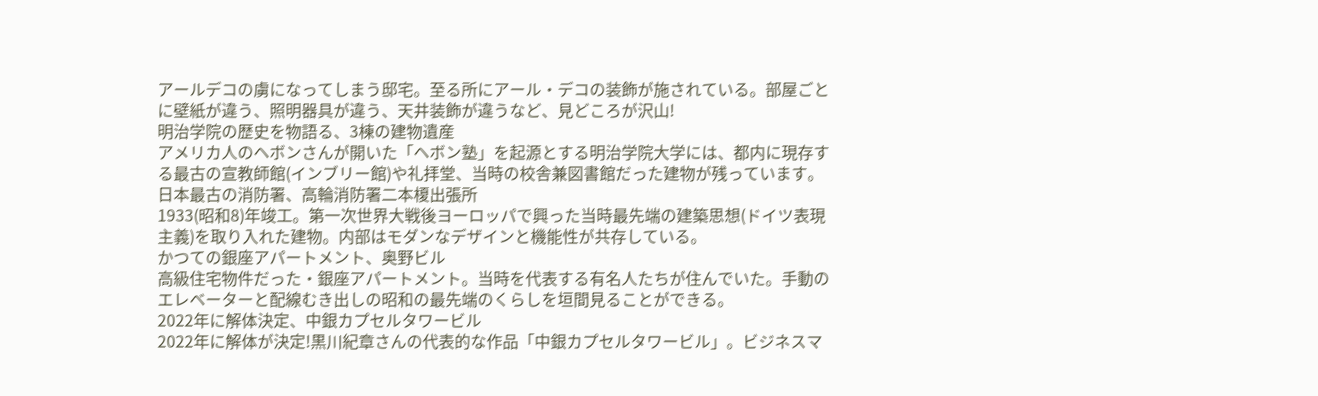アールデコの虜になってしまう邸宅。至る所にアール・デコの装飾が施されている。部屋ごとに壁紙が違う、照明器具が違う、天井装飾が違うなど、見どころが沢山!
明治学院の歴史を物語る、3棟の建物遺産
アメリカ人のヘボンさんが開いた「ヘボン塾」を起源とする明治学院大学には、都内に現存する最古の宣教師館(インブリー館)や礼拝堂、当時の校舎兼図書館だった建物が残っています。
日本最古の消防署、高輪消防署二本榎出張所
1933(昭和8)年竣工。第一次世界大戦後ヨーロッパで興った当時最先端の建築思想(ドイツ表現主義)を取り入れた建物。内部はモダンなデザインと機能性が共存している。
かつての銀座アパートメント、奥野ビル
高級住宅物件だった・銀座アパートメント。当時を代表する有名人たちが住んでいた。手動のエレベーターと配線むき出しの昭和の最先端のくらしを垣間見ることができる。
2022年に解体決定、中銀カプセルタワービル
2022年に解体が決定!黒川紀章さんの代表的な作品「中銀カプセルタワービル」。ビジネスマ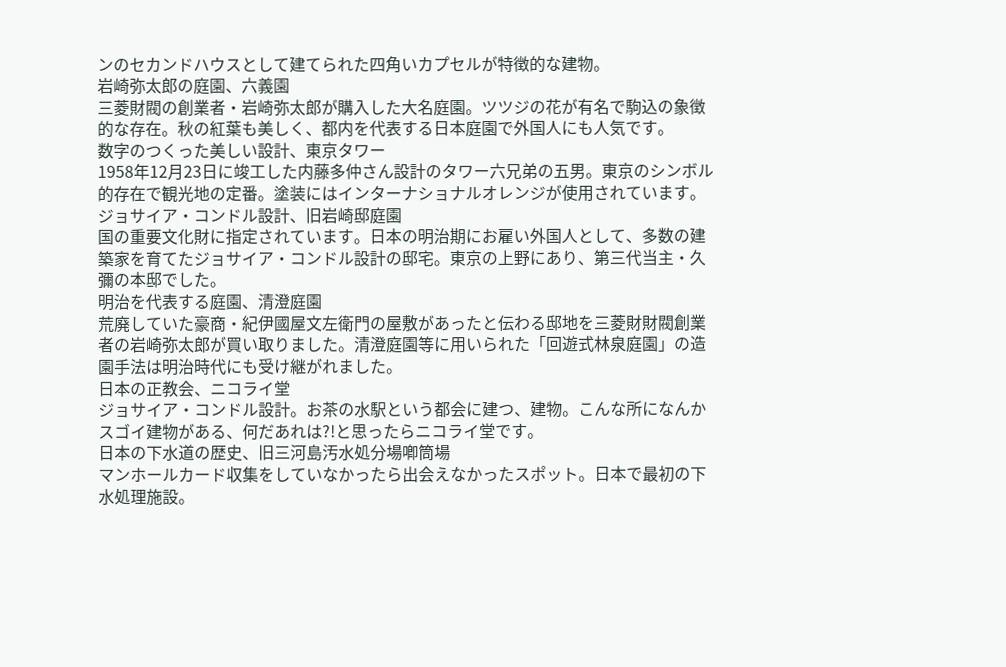ンのセカンドハウスとして建てられた四角いカプセルが特徴的な建物。
岩崎弥太郎の庭園、六義園
三菱財閥の創業者・岩崎弥太郎が購入した大名庭園。ツツジの花が有名で駒込の象徴的な存在。秋の紅葉も美しく、都内を代表する日本庭園で外国人にも人気です。
数字のつくった美しい設計、東京タワー
1958年12月23日に竣工した内藤多仲さん設計のタワー六兄弟の五男。東京のシンボル的存在で観光地の定番。塗装にはインターナショナルオレンジが使用されています。
ジョサイア・コンドル設計、旧岩崎邸庭園
国の重要文化財に指定されています。日本の明治期にお雇い外国人として、多数の建築家を育てたジョサイア・コンドル設計の邸宅。東京の上野にあり、第三代当主・久彌の本邸でした。
明治を代表する庭園、清澄庭園
荒廃していた豪商・紀伊國屋文左衛門の屋敷があったと伝わる邸地を三菱財財閥創業者の岩崎弥太郎が買い取りました。清澄庭園等に用いられた「回遊式林泉庭園」の造園手法は明治時代にも受け継がれました。
日本の正教会、ニコライ堂
ジョサイア・コンドル設計。お茶の水駅という都会に建つ、建物。こんな所になんかスゴイ建物がある、何だあれは?!と思ったらニコライ堂です。
日本の下水道の歴史、旧三河島汚水処分場喞筒場
マンホールカード収集をしていなかったら出会えなかったスポット。日本で最初の下水処理施設。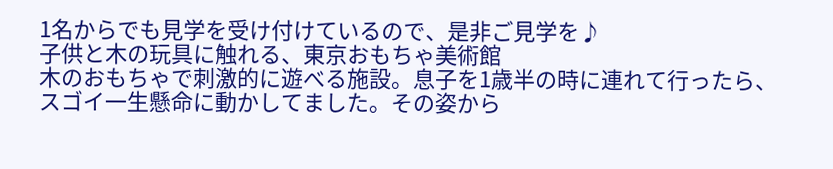1名からでも見学を受け付けているので、是非ご見学を♪
子供と木の玩具に触れる、東京おもちゃ美術館
木のおもちゃで刺激的に遊べる施設。息子を1歳半の時に連れて行ったら、スゴイ一生懸命に動かしてました。その姿から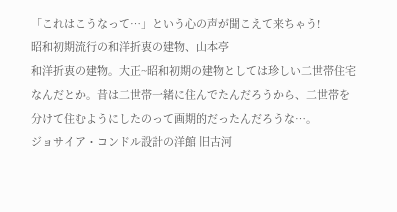「これはこうなって…」という心の声が聞こえて来ちゃう!
昭和初期流行の和洋折衷の建物、山本亭
和洋折衷の建物。大正~昭和初期の建物としては珍しい二世帯住宅なんだとか。昔は二世帯一緒に住んでたんだろうから、二世帯を分けて住むようにしたのって画期的だったんだろうな…。
ジョサイア・コンドル設計の洋館 旧古河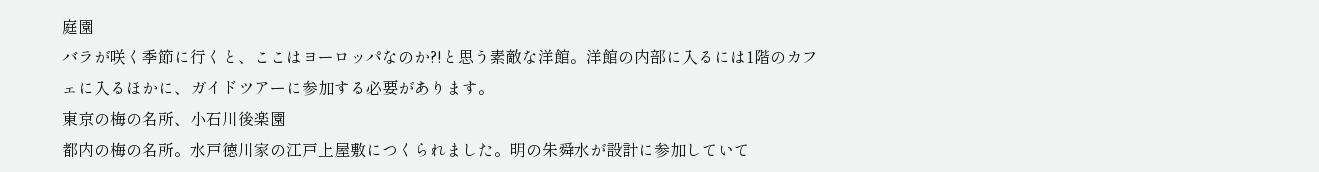庭園
バラが咲く季節に行くと、ここはヨーロッパなのか?!と思う素敵な洋館。洋館の内部に入るには1階のカフェに入るほかに、ガイドツアーに参加する必要があります。
東京の梅の名所、小石川後楽園
都内の梅の名所。水戸徳川家の江戸上屋敷につくられました。明の朱舜水が設計に参加していて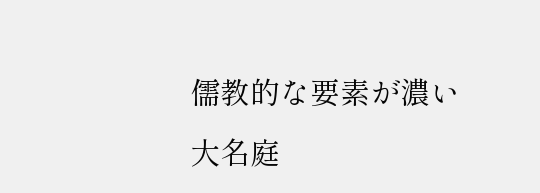儒教的な要素が濃い大名庭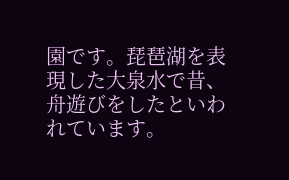園です。琵琶湖を表現した大泉水で昔、舟遊びをしたといわれています。